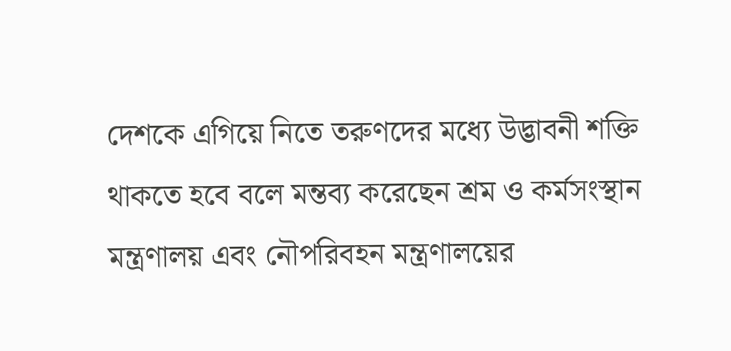দেশকে এগিয়ে নিতে তরুণদের মধ্যে উদ্ভাবনী শক্তি থাকতে হবে বলে মন্তব্য করেছেন শ্রম ও কর্মসংস্থান মন্ত্রণালয় এবং নৌপরিবহন মন্ত্রণালয়ের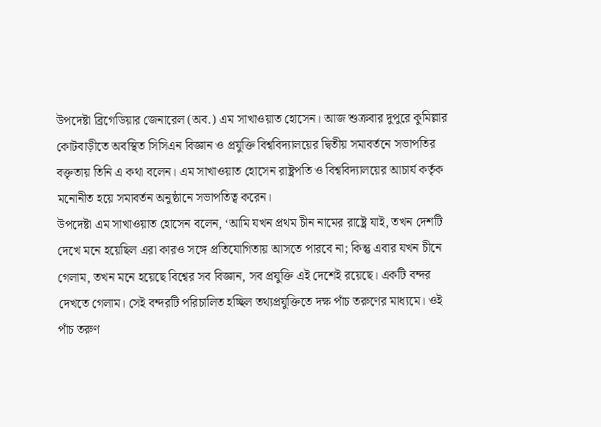উপদেষ্টা ব্রিগেডিয়ার জেনারেল (অব.) এম সাখাওয়াত হোসেন। আজ শুক্রবার দুপুরে কুমিল্লার কোটবাড়ীতে অবস্থিত সিসিএন বিজ্ঞান ও প্রযুক্তি বিশ্ববিদ্যালয়ের দ্বিতীয় সমাবর্তনে সভাপতির বক্তৃতায় তিনি এ কথা বলেন। এম সাখাওয়াত হোসেন রাষ্ট্রপতি ও বিশ্ববিদ্যালয়ের আচার্য কর্তৃক মনোনীত হয়ে সমাবর্তন অনুষ্ঠানে সভাপতিত্ব করেন।
উপদেষ্টা এম সাখাওয়াত হোসেন বলেন, ‘আমি যখন প্রথম চীন নামের রাষ্ট্রে যাই, তখন দেশটি দেখে মনে হয়েছিল এরা কারও সঙ্গে প্রতিযোগিতায় আসতে পারবে না; কিন্তু এবার যখন চীনে গেলাম, তখন মনে হয়েছে বিশ্বের সব বিজ্ঞান, সব প্রযুক্তি এই দেশেই রয়েছে। একটি বন্দর দেখতে গেলাম। সেই বন্দরটি পরিচালিত হচ্ছিল তথ্যপ্রযুক্তিতে দক্ষ পাঁচ তরুণের মাধ্যমে। ওই পাঁচ তরুণ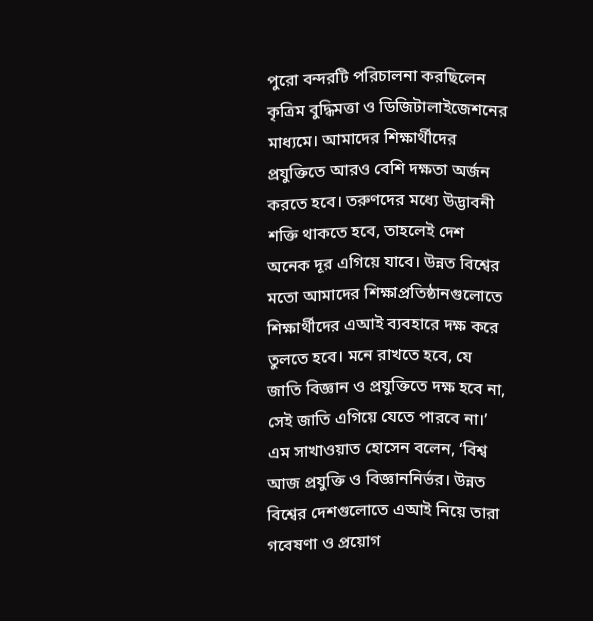পুরো বন্দরটি পরিচালনা করছিলেন কৃত্রিম বুদ্ধিমত্তা ও ডিজিটালাইজেশনের মাধ্যমে। আমাদের শিক্ষার্থীদের প্রযুক্তিতে আরও বেশি দক্ষতা অর্জন করতে হবে। তরুণদের মধ্যে উদ্ভাবনী শক্তি থাকতে হবে, তাহলেই দেশ অনেক দূর এগিয়ে যাবে। উন্নত বিশ্বের মতো আমাদের শিক্ষাপ্রতিষ্ঠানগুলোতে শিক্ষার্থীদের এআই ব্যবহারে দক্ষ করে তুলতে হবে। মনে রাখতে হবে, যে জাতি বিজ্ঞান ও প্রযুক্তিতে দক্ষ হবে না, সেই জাতি এগিয়ে যেতে পারবে না।’
এম সাখাওয়াত হোসেন বলেন, ‘বিশ্ব আজ প্রযুক্তি ও বিজ্ঞাননির্ভর। উন্নত বিশ্বের দেশগুলোতে এআই নিয়ে তারা গবেষণা ও প্রয়োগ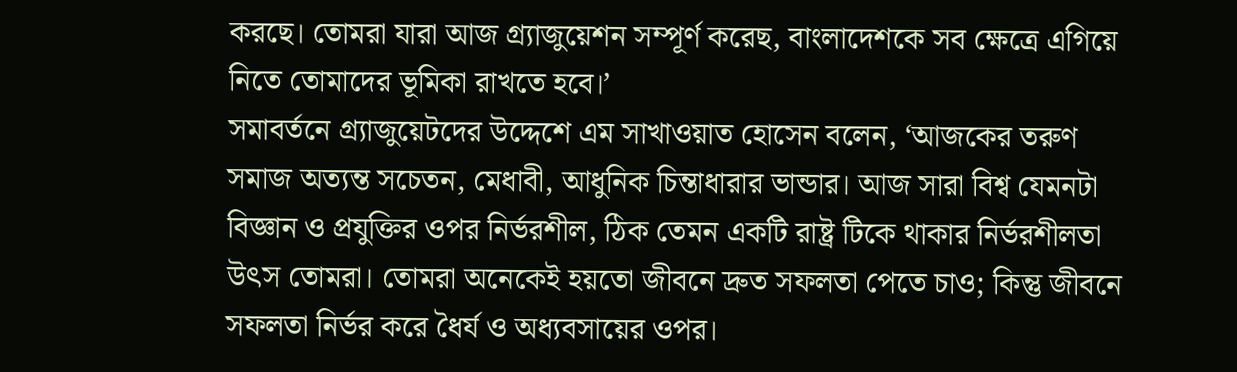করছে। তোমরা যারা আজ গ্র্যাজুয়েশন সম্পূর্ণ করেছ, বাংলাদেশকে সব ক্ষেত্রে এগিয়ে নিতে তোমাদের ভূমিকা রাখতে হবে।’
সমাবর্তনে গ্র্যাজুয়েটদের উদ্দেশে এম সাখাওয়াত হোসেন বলেন, ‘আজকের তরুণ সমাজ অত্যন্ত সচেতন, মেধাবী, আধুনিক চিন্তাধারার ভান্ডার। আজ সারা বিশ্ব যেমনটা বিজ্ঞান ও প্রযুক্তির ওপর নির্ভরশীল, ঠিক তেমন একটি রাষ্ট্র টিকে থাকার নির্ভরশীলতা উৎস তোমরা। তোমরা অনেকেই হয়তো জীবনে দ্রুত সফলতা পেতে চাও; কিন্তু জীবনে সফলতা নির্ভর করে ধৈর্য ও অধ্যবসায়ের ওপর।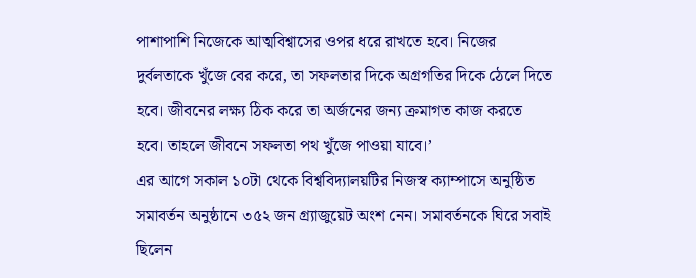পাশাপাশি নিজেকে আত্মবিশ্বাসের ওপর ধরে রাখতে হবে। নিজের দুর্বলতাকে খুঁজে বের করে, তা সফলতার দিকে অগ্রগতির দিকে ঠেলে দিতে হবে। জীবনের লক্ষ্য ঠিক করে তা অর্জনের জন্য ক্রমাগত কাজ করতে হবে। তাহলে জীবনে সফলতা পথ খুঁজে পাওয়া যাবে।’
এর আগে সকাল ১০টা থেকে বিশ্ববিদ্যালয়টির নিজস্ব ক্যাম্পাসে অনুষ্ঠিত সমাবর্তন অনুষ্ঠানে ৩৫২ জন গ্র্যাজুয়েট অংশ নেন। সমাবর্তনকে ঘিরে সবাই ছিলেন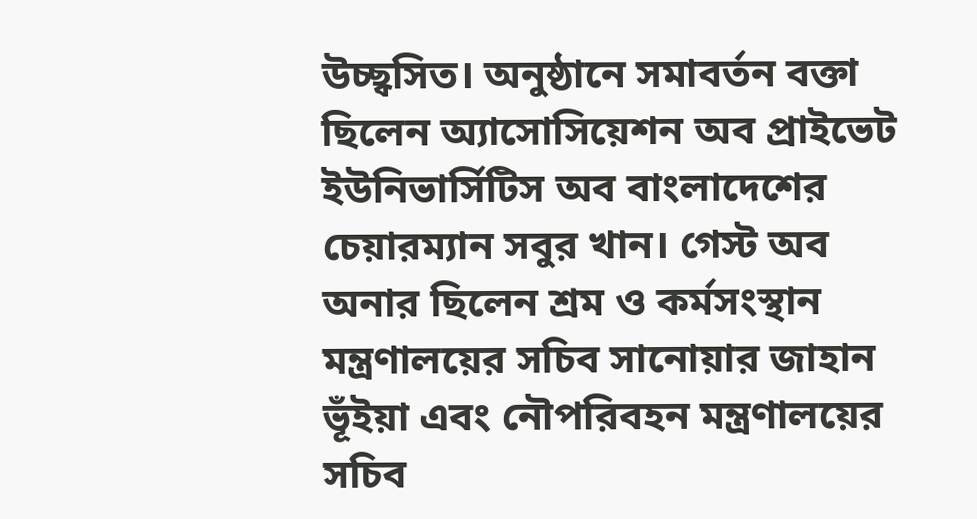উচ্ছ্বসিত। অনুষ্ঠানে সমাবর্তন বক্তা ছিলেন অ্যাসোসিয়েশন অব প্রাইভেট ইউনিভার্সিটিস অব বাংলাদেশের চেয়ারম্যান সবুর খান। গেস্ট অব অনার ছিলেন শ্রম ও কর্মসংস্থান মন্ত্রণালয়ের সচিব সানোয়ার জাহান ভূঁইয়া এবং নৌপরিবহন মন্ত্রণালয়ের সচিব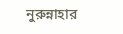নুরুন্নাহার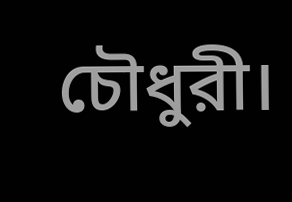চৌধুরী।